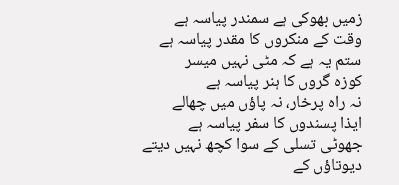زمیں بھوکی ہے سمندر پیاسہ ہے
وقت کے منکروں کا مقدر پیاسہ ہے
ستم یہ ہے کہ مٹی نہیں میسر
کوزہ گروں کا ہنر پیاسہ ہے
نہ راہ پرخار، نہ پاؤں میں چھالے
ایذا پسندوں کا سفر پیاسہ ہے
جھوٹی تسلی کے سوا کچھ نہیں دیتے
دیوتاؤں کے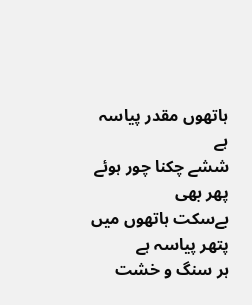ہاتھوں مقدر پیاسہ ہے
ششے چکنا چور ہوئے پھر بھی
بےسکت ہاتھوں میں پتھر پیاسہ ہے
ہر سنگ و خشت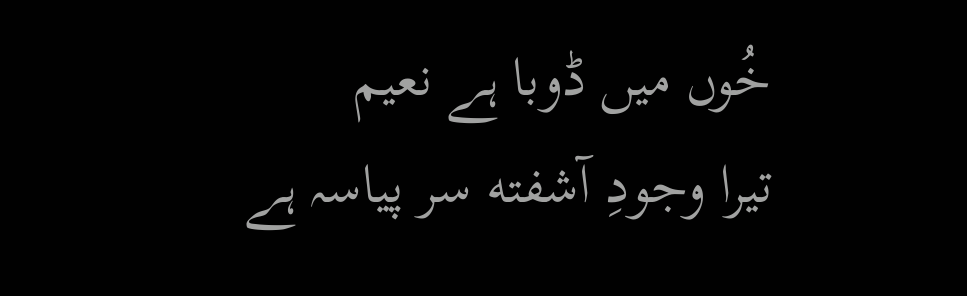خُوں میں ڈوبا ہے نعیم
تیرا وجودِ آشفته سر پیاسہ ہے